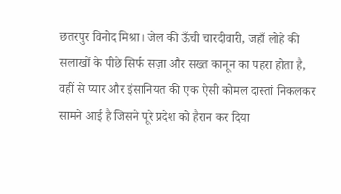छतरपुर विनोद मिश्रा। जेल की ऊँची चारदीवारी, जहाँ लोहे की सलाखों के पीछे सिर्फ सज़ा और सख्त कानून का पहरा होता है, वहीं से प्यार और इंसानियत की एक ऐसी कोमल दास्तां निकलकर सामने आई है जिसने पूरे प्रदेश को हैरान कर दिया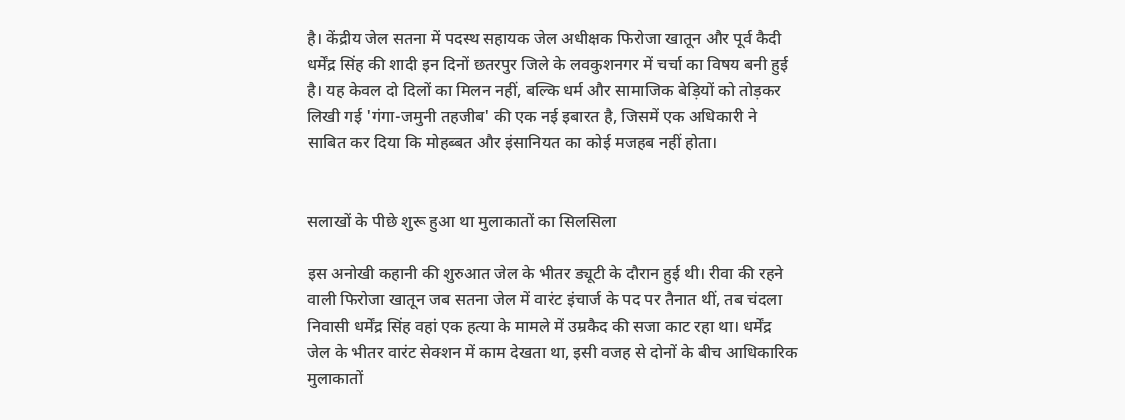है। केंद्रीय जेल सतना में पदस्थ सहायक जेल अधीक्षक फिरोजा खातून और पूर्व कैदी धर्मेंद्र सिंह की शादी इन दिनों छतरपुर जिले के लवकुशनगर में चर्चा का विषय बनी हुई है। यह केवल दो दिलों का मिलन नहीं, बल्कि धर्म और सामाजिक बेड़ियों को तोड़कर लिखी गई 'गंगा-जमुनी तहजीब' की एक नई इबारत है, जिसमें एक अधिकारी ने साबित कर दिया कि मोहब्बत और इंसानियत का कोई मजहब नहीं होता।


सलाखों के पीछे शुरू हुआ था मुलाकातों का सिलसिला

इस अनोखी कहानी की शुरुआत जेल के भीतर ड्यूटी के दौरान हुई थी। रीवा की रहने वाली फिरोजा खातून जब सतना जेल में वारंट इंचार्ज के पद पर तैनात थीं, तब चंदला निवासी धर्मेंद्र सिंह वहां एक हत्या के मामले में उम्रकैद की सजा काट रहा था। धर्मेंद्र जेल के भीतर वारंट सेक्शन में काम देखता था, इसी वजह से दोनों के बीच आधिकारिक मुलाकातों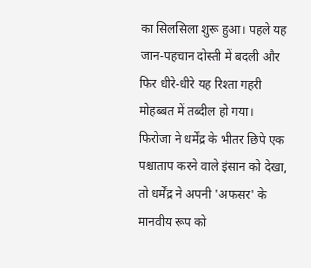का सिलसिला शुरू हुआ। पहले यह जान-पहचान दोस्ती में बदली और फिर धीरे-धीरे यह रिश्ता गहरी मोहब्बत में तब्दील हो गया। फिरोजा ने धर्मेंद्र के भीतर छिपे एक पश्चाताप करने वाले इंसान को देखा, तो धर्मेंद्र ने अपनी 'अफसर' के मानवीय रूप को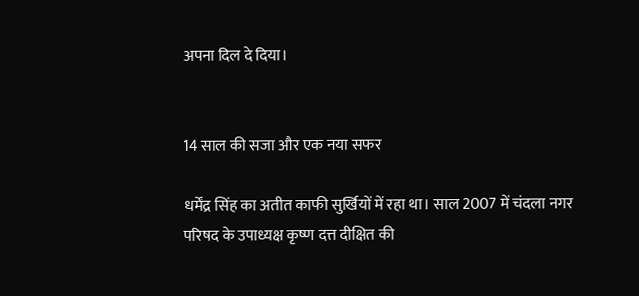अपना दिल दे दिया।


14 साल की सजा और एक नया सफर

धर्मेंद्र सिंह का अतीत काफी सुर्खियों में रहा था। साल 2007 में चंदला नगर परिषद के उपाध्यक्ष कृष्ण दत्त दीक्षित की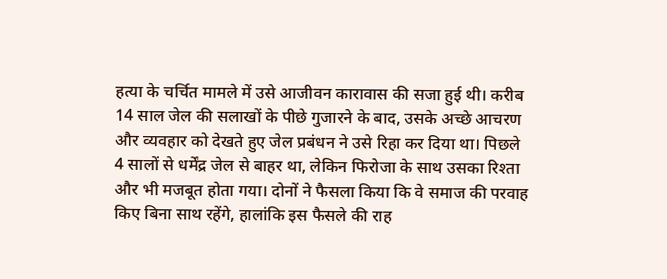हत्या के चर्चित मामले में उसे आजीवन कारावास की सजा हुई थी। करीब 14 साल जेल की सलाखों के पीछे गुजारने के बाद, उसके अच्छे आचरण और व्यवहार को देखते हुए जेल प्रबंधन ने उसे रिहा कर दिया था। पिछले 4 सालों से धर्मेंद्र जेल से बाहर था, लेकिन फिरोजा के साथ उसका रिश्ता और भी मजबूत होता गया। दोनों ने फैसला किया कि वे समाज की परवाह किए बिना साथ रहेंगे, हालांकि इस फैसले की राह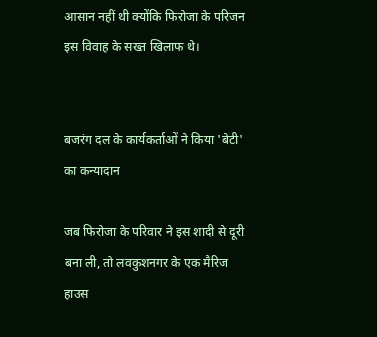आसान नहीं थी क्योंकि फिरोजा के परिजन इस विवाह के सख्त खिलाफ थे।


बजरंग दल के कार्यकर्ताओं ने किया 'बेटी' का कन्यादान

जब फिरोजा के परिवार ने इस शादी से दूरी बना ली, तो लवकुशनगर के एक मैरिज हाउस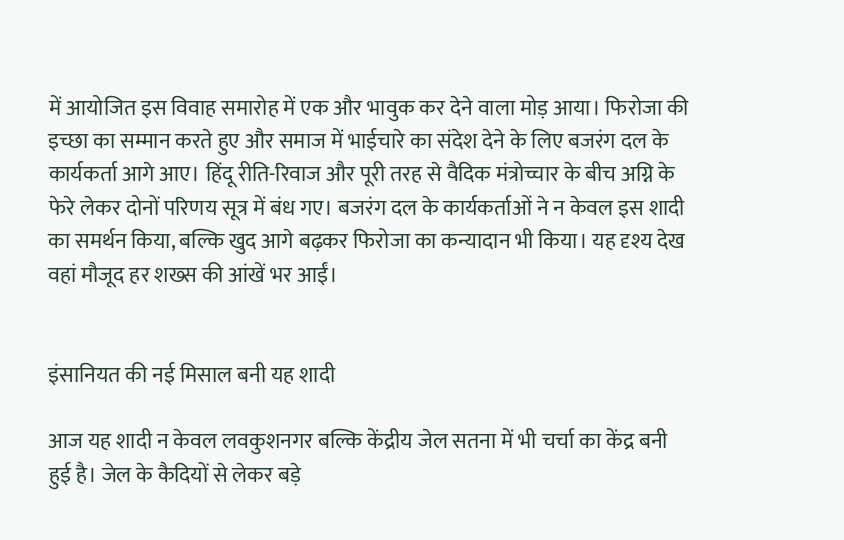में आयोजित इस विवाह समारोह में एक और भावुक कर देने वाला मोड़ आया। फिरोजा की इच्छा का सम्मान करते हुए और समाज में भाईचारे का संदेश देने के लिए बजरंग दल के कार्यकर्ता आगे आए। हिंदू रीति-रिवाज और पूरी तरह से वैदिक मंत्रोच्चार के बीच अग्नि के फेरे लेकर दोनों परिणय सूत्र में बंध गए। बजरंग दल के कार्यकर्ताओं ने न केवल इस शादी का समर्थन किया, बल्कि खुद आगे बढ़कर फिरोजा का कन्यादान भी किया। यह दृश्य देख वहां मौजूद हर शख्स की आंखें भर आईं।


इंसानियत की नई मिसाल बनी यह शादी

आज यह शादी न केवल लवकुशनगर बल्कि केंद्रीय जेल सतना में भी चर्चा का केंद्र बनी हुई है। जेल के कैदियों से लेकर बड़े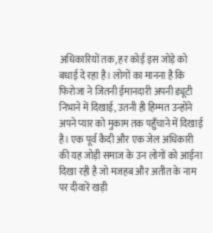अधिकारियों तक, हर कोई इस जोड़े को बधाई दे रहा है। लोगों का मानना है कि फिरोजा ने जितनी ईमानदारी अपनी ड्यूटी निभाने में दिखाई, उतनी ही हिम्मत उन्होंने अपने प्यार को मुकाम तक पहुँचाने में दिखाई है। एक पूर्व कैदी और एक जेल अधिकारी की यह जोड़ी समाज के उन लोगों को आईना दिखा रही है जो मजहब और अतीत के नाम पर दीवारें खड़ी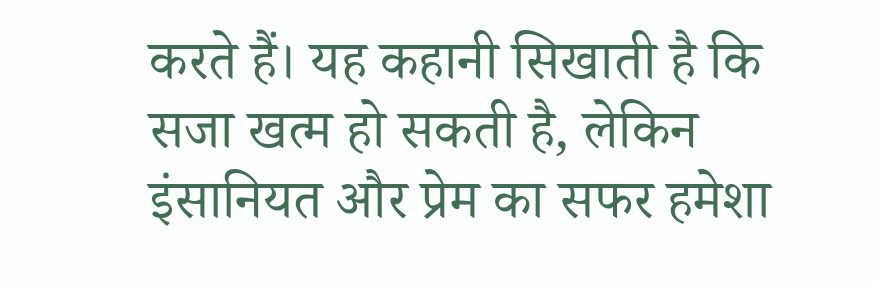करते हैं। यह कहानी सिखाती है कि सजा खत्म हो सकती है, लेकिन इंसानियत और प्रेम का सफर हमेशा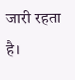जारी रहता है।